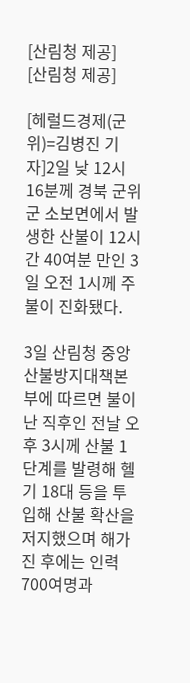[산림청 제공]
[산림청 제공]

[헤럴드경제(군위)=김병진 기자]2일 낮 12시 16분께 경북 군위군 소보면에서 발생한 산불이 12시간 40여분 만인 3일 오전 1시께 주불이 진화됐다.

3일 산림청 중앙산불방지대책본부에 따르면 불이 난 직후인 전날 오후 3시께 산불 1단계를 발령해 헬기 18대 등을 투입해 산불 확산을 저지했으며 해가 진 후에는 인력 700여명과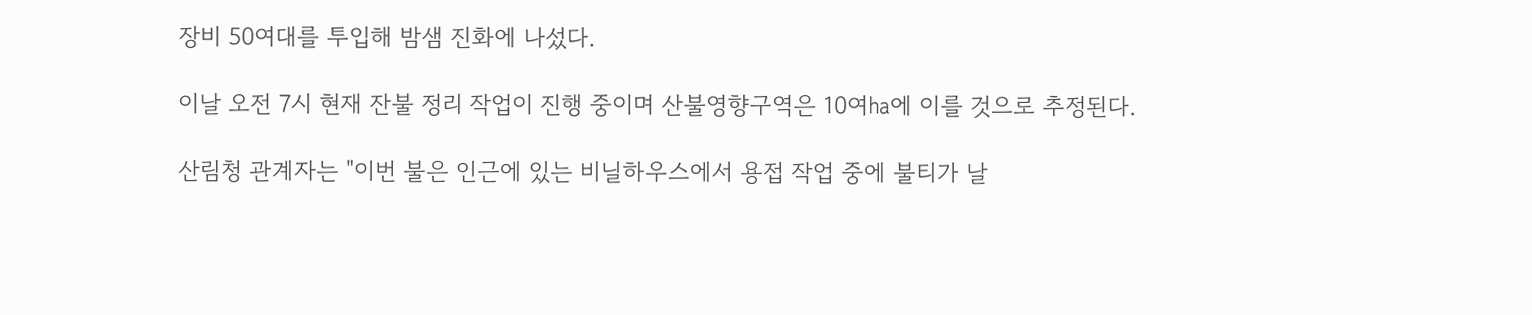장비 50여대를 투입해 밤샘 진화에 나섰다.

이날 오전 7시 현재 잔불 정리 작업이 진행 중이며 산불영향구역은 10여㏊에 이를 것으로 추정된다.

산림청 관계자는 "이번 불은 인근에 있는 비닐하우스에서 용접 작업 중에 불티가 날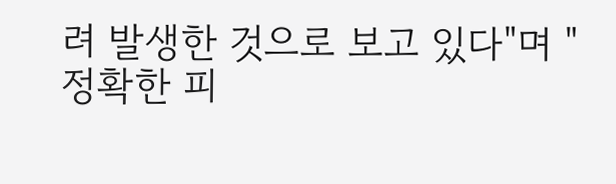려 발생한 것으로 보고 있다"며 "정확한 피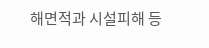해면적과 시설피해 등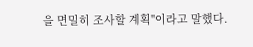을 면밀히 조사할 계획"이라고 말했다.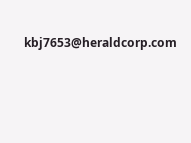kbj7653@heraldcorp.com